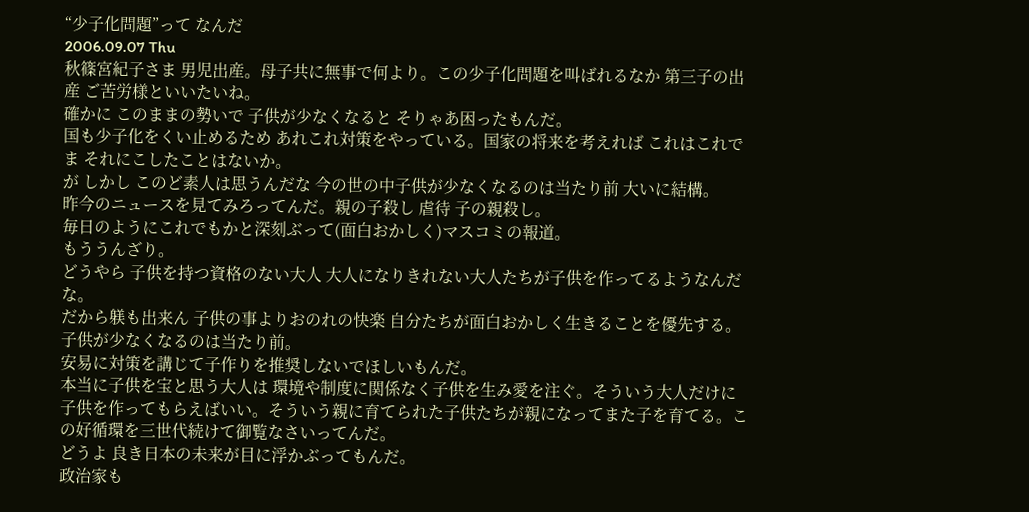“少子化問題”って なんだ
2006.09.07 Thu
秋篠宮紀子さま 男児出産。母子共に無事で何より。この少子化問題を叫ばれるなか 第三子の出産 ご苦労様といいたいね。
確かに このままの勢いで 子供が少なくなると そりゃあ困ったもんだ。
国も少子化をくい止めるため あれこれ対策をやっている。国家の将来を考えれば これはこれで ま それにこしたことはないか。
が しかし このど素人は思うんだな 今の世の中子供が少なくなるのは当たり前 大いに結構。
昨今のニュースを見てみろってんだ。親の子殺し 虐待 子の親殺し。
毎日のようにこれでもかと深刻ぶって(面白おかしく)マスコミの報道。
もううんざり。
どうやら 子供を持つ資格のない大人 大人になりきれない大人たちが子供を作ってるようなんだな。
だから躾も出来ん 子供の事よりおのれの快楽 自分たちが面白おかしく生きることを優先する。
子供が少なくなるのは当たり前。
安易に対策を講じて子作りを推奨しないでほしいもんだ。
本当に子供を宝と思う大人は 環境や制度に関係なく子供を生み愛を注ぐ。そういう大人だけに 子供を作ってもらえばいい。そういう親に育てられた子供たちが親になってまた子を育てる。この好循環を三世代続けて御覧なさいってんだ。
どうよ 良き日本の未来が目に浮かぶってもんだ。
政治家も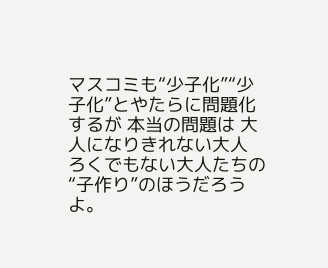マスコミも“少子化”“少子化”とやたらに問題化するが 本当の問題は 大人になりきれない大人 ろくでもない大人たちの“子作り”のほうだろうよ。